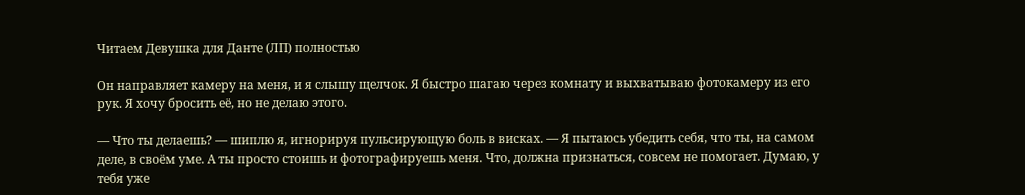Читаем Девушка для Данте (ЛП) полностью

Он направляет камеру на меня, и я слышу щелчок. Я быстро шагаю через комнату и выхватываю фотокамеру из его рук. Я хочу бросить её, но не делаю этого.

— Что ты делаешь? — шиплю я, игнорируя пульсирующую боль в висках. — Я пытаюсь убедить себя, что ты, на самом деле, в своём уме. А ты просто стоишь и фотографируешь меня. Что, должна признаться, совсем не помогает. Думаю, у тебя уже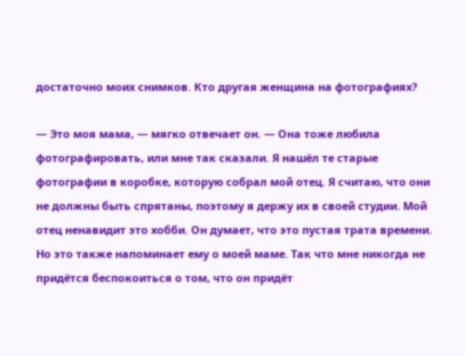достаточно моих снимков. Кто другая женщина на фотографиях?

— Это моя мама, — мягко отвечает он. — Она тоже любила фотографировать, или мне так сказали. Я нашёл те старые фотографии в коробке, которую собрал мой отец. Я считаю, что они не должны быть спрятаны, поэтому я держу их в своей студии. Мой отец ненавидит это хобби. Он думает, что это пустая трата времени. Но это также напоминает ему о моей маме. Так что мне никогда не придётся беспокоиться о том, что он придёт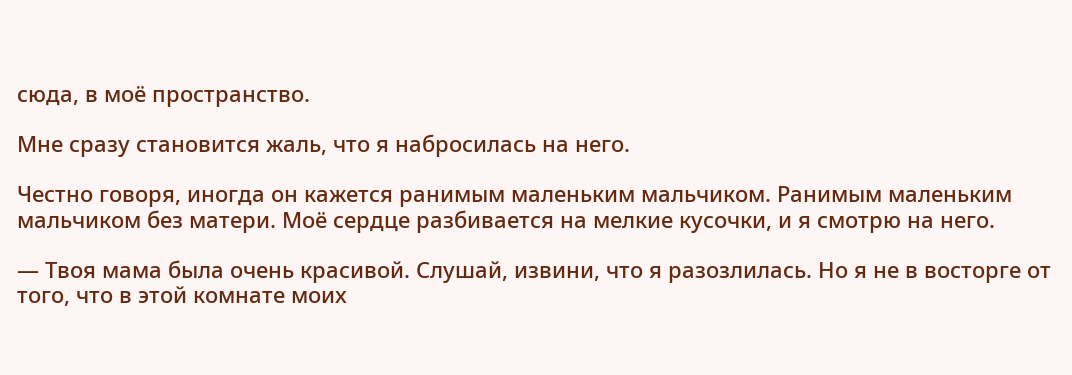сюда, в моё пространство.

Мне сразу становится жаль, что я набросилась на него.

Честно говоря, иногда он кажется ранимым маленьким мальчиком. Ранимым маленьким мальчиком без матери. Моё сердце разбивается на мелкие кусочки, и я смотрю на него.

— Твоя мама была очень красивой. Слушай, извини, что я разозлилась. Но я не в восторге от того, что в этой комнате моих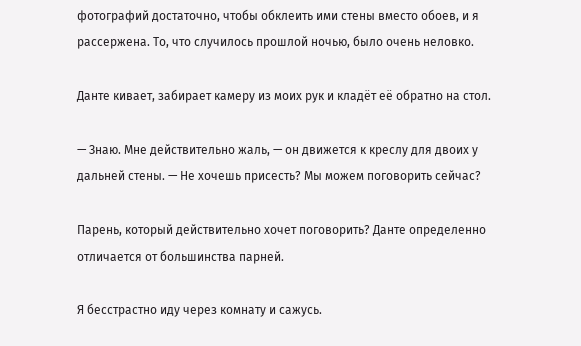фотографий достаточно, чтобы обклеить ими стены вместо обоев, и я рассержена. То, что случилось прошлой ночью, было очень неловко.

Данте кивает, забирает камеру из моих рук и кладёт её обратно на стол.

— Знаю. Мне действительно жаль, — он движется к креслу для двоих у дальней стены. — Не хочешь присесть? Мы можем поговорить сейчас?

Парень, который действительно хочет поговорить? Данте определенно отличается от большинства парней.

Я бесстрастно иду через комнату и сажусь.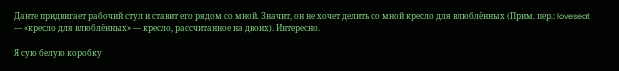Данте придвигает рабочий стул и ставит его рядом со мной. Значит, он не хочет делить со мной кресло для влюблённых (Прим. пер.: loveseat — «кресло для влюблённых» — кресло, рассчитанное на двоих). Интересно.

Я сую белую коробку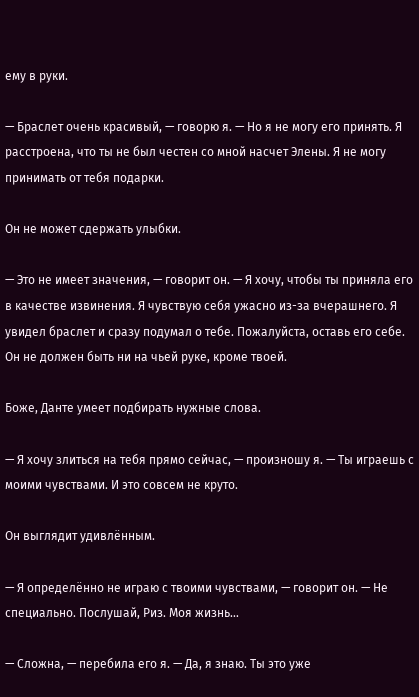ему в руки.

— Браслет очень красивый, — говорю я. — Но я не могу его принять. Я расстроена, что ты не был честен со мной насчет Элены. Я не могу принимать от тебя подарки.

Он не может сдержать улыбки.

— Это не имеет значения, — говорит он. — Я хочу, чтобы ты приняла его в качестве извинения. Я чувствую себя ужасно из-за вчерашнего. Я увидел браслет и сразу подумал о тебе. Пожалуйста, оставь его себе. Он не должен быть ни на чьей руке, кроме твоей.

Боже, Данте умеет подбирать нужные слова.

— Я хочу злиться на тебя прямо сейчас, — произношу я. — Ты играешь с моими чувствами. И это совсем не круто.

Он выглядит удивлённым.

— Я определённо не играю с твоими чувствами, — говорит он. — Не специально. Послушай, Риз. Моя жизнь…

— Сложна, — перебила его я. — Да, я знаю. Ты это уже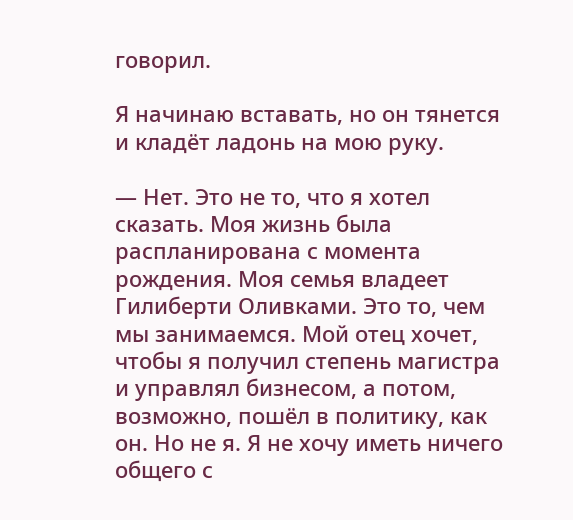говорил.

Я начинаю вставать, но он тянется и кладёт ладонь на мою руку.

— Нет. Это не то, что я хотел сказать. Моя жизнь была распланирована с момента рождения. Моя семья владеет Гилиберти Оливками. Это то, чем мы занимаемся. Мой отец хочет, чтобы я получил степень магистра и управлял бизнесом, а потом, возможно, пошёл в политику, как он. Но не я. Я не хочу иметь ничего общего с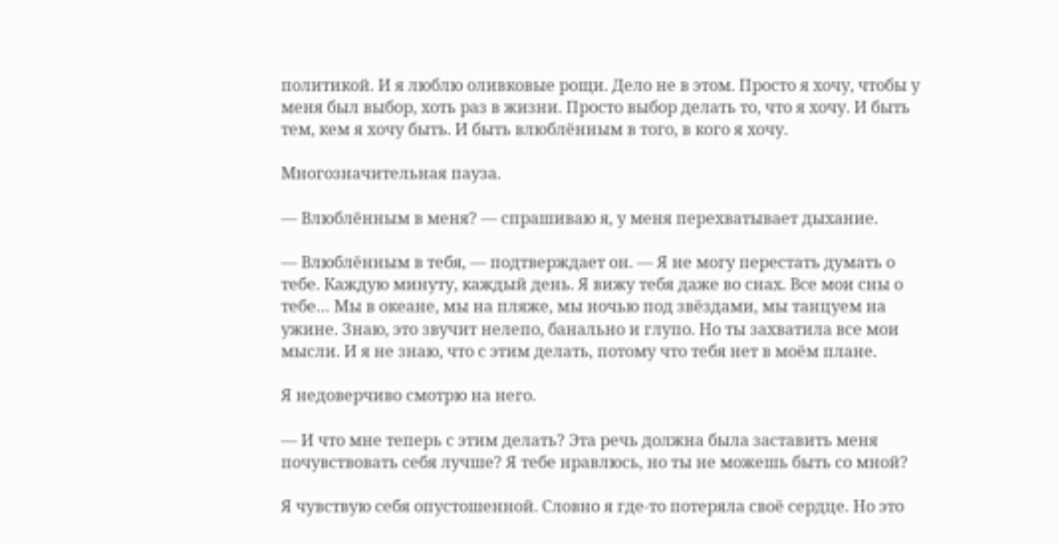политикой. И я люблю оливковые рощи. Дело не в этом. Просто я хочу, чтобы у меня был выбор, хоть раз в жизни. Просто выбор делать то, что я хочу. И быть тем, кем я хочу быть. И быть влюблённым в того, в кого я хочу.

Многозначительная пауза.

— Влюблённым в меня? — спрашиваю я, у меня перехватывает дыхание.

— Влюблённым в тебя, — подтверждает он. — Я не могу перестать думать о тебе. Каждую минуту, каждый день. Я вижу тебя даже во снах. Все мои сны о тебе… Мы в океане, мы на пляже, мы ночью под звёздами, мы танцуем на ужине. Знаю, это звучит нелепо, банально и глупо. Но ты захватила все мои мысли. И я не знаю, что с этим делать, потому что тебя нет в моём плане.

Я недоверчиво смотрю на него.

— И что мне теперь с этим делать? Эта речь должна была заставить меня почувствовать себя лучше? Я тебе нравлюсь, но ты не можешь быть со мной?

Я чувствую себя опустошенной. Словно я где-то потеряла своё сердце. Но это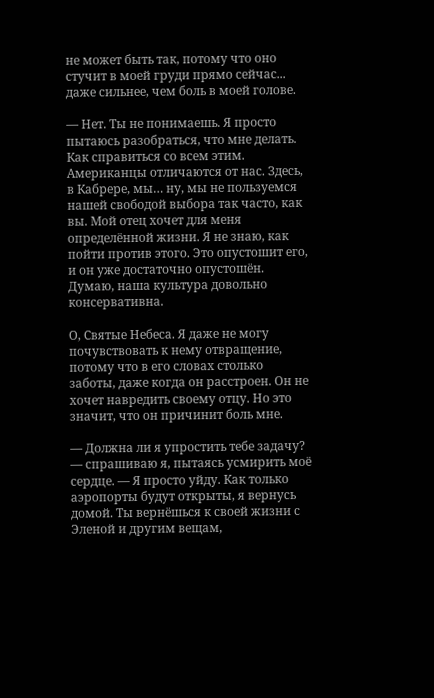не может быть так, потому что оно стучит в моей груди прямо сейчас... даже сильнее, чем боль в моей голове.

— Нет. Ты не понимаешь. Я просто пытаюсь разобраться, что мне делать. Как справиться со всем этим. Американцы отличаются от нас. Здесь, в Кабрере, мы… ну, мы не пользуемся нашей свободой выбора так часто, как вы. Мой отец хочет для меня определённой жизни. Я не знаю, как пойти против этого. Это опустошит его, и он уже достаточно опустошён. Думаю, наша культура довольно консервативна.

О, Святые Небеса. Я даже не могу почувствовать к нему отвращение, потому что в его словах столько заботы, даже когда он расстроен. Он не хочет навредить своему отцу. Но это значит, что он причинит боль мне.

— Должна ли я упростить тебе задачу? — спрашиваю я, пытаясь усмирить моё сердце. — Я просто уйду. Как только аэропорты будут открыты, я вернусь домой. Ты вернёшься к своей жизни с Эленой и другим вещам,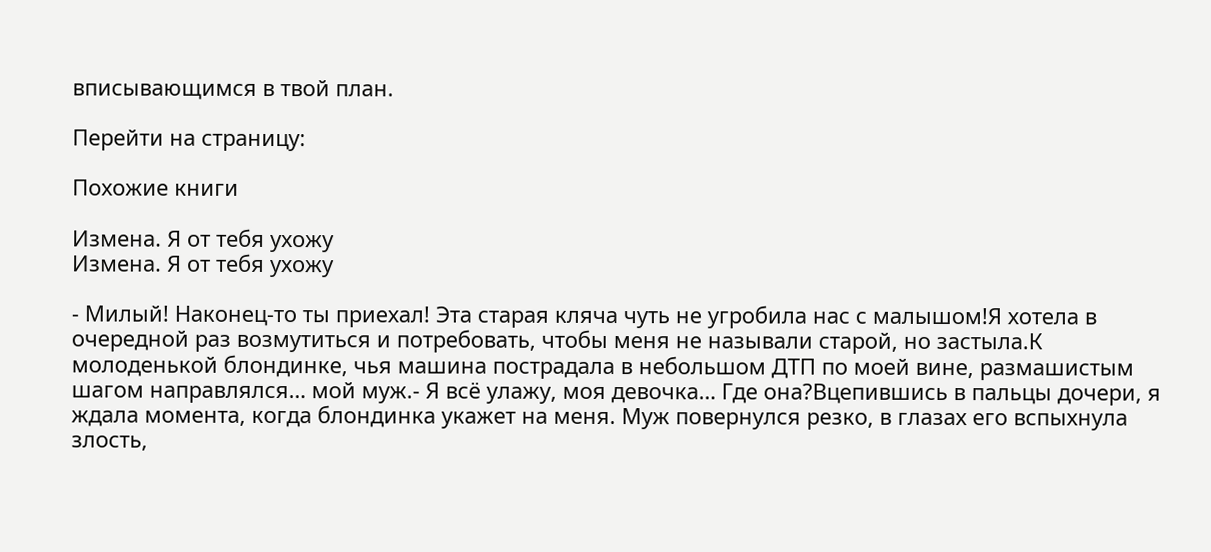вписывающимся в твой план.

Перейти на страницу:

Похожие книги

Измена. Я от тебя ухожу
Измена. Я от тебя ухожу

- Милый! Наконец-то ты приехал! Эта старая кляча чуть не угробила нас с малышом!Я хотела в очередной раз возмутиться и потребовать, чтобы меня не называли старой, но застыла.К молоденькой блондинке, чья машина пострадала в небольшом ДТП по моей вине, размашистым шагом направлялся… мой муж.- Я всё улажу, моя девочка… Где она?Вцепившись в пальцы дочери, я ждала момента, когда блондинка укажет на меня. Муж повернулся резко, в глазах его вспыхнула злость,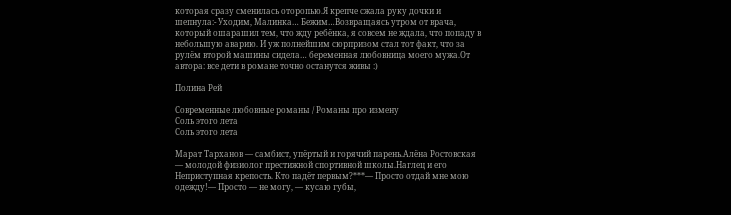которая сразу сменилась оторопью.Я крепче сжала руку дочки и шепнула:- Уходим, Малинка… Бежим…Возвращаясь утром от врача, который ошарашил тем, что жду ребёнка, я совсем не ждала, что попаду в небольшую аварию. И уж полнейшим сюрпризом стал тот факт, что за рулём второй машины сидела… беременная любовница моего мужа.От автора: все дети в романе точно останутся живы :)

Полина Рей

Современные любовные романы / Романы про измену
Соль этого лета
Соль этого лета

Марат Тарханов — самбист, упёртый и горячий парень.Алёна Ростовская — молодой физиолог престижной спортивной школы.Наглец и его Неприступная крепость. Кто падёт первым?***— Просто отдай мне мою одежду!— Просто — не могу, — кусаю губы,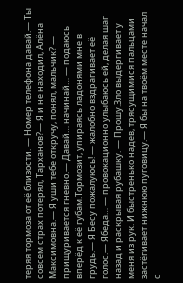теряя тормоза от еë близости. — Номер телефона давай.— Ты совсем страх потерял, Тарханов?— Я и не находил, Алёна Максимовна.— Я уши тебе откручу, понял, мальчик? — прищуривается гневно.— Давай… начинай… — подаюсь вперёд к её губам.Тормозит, упираясь ладонями мне в грудь.— Я Бесу пожалуюсь! — жалобно вздрагивает еë голос.— Ябеда… — провокационно улыбаюсь ей, делая шаг назад и раскрывая рубашку. — Прошу.Зло выдергивает у меня из рук. И быстренько надев, трясущимися пальцами застёгивает нижнюю пуговицу.— Я бы на твоём месте начал с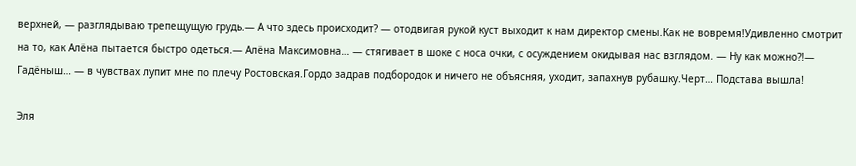верхней, — разглядываю трепещущую грудь.— А что здесь происходит? — отодвигая рукой куст выходит к нам директор смены.Как не вовремя!Удивленно смотрит на то, как Алёна пытается быстро одеться.— Алëна Максимовна… — стягивает в шоке с носа очки, с осуждением окидывая нас взглядом. — Ну как можно?!— Гадёныш… — в чувствах лупит мне по плечу Ростовская.Гордо задрав подбородок и ничего не объясняя, уходит, запахнув рубашку.Черт… Подстава вышла!

Эля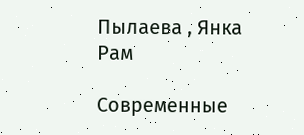Пылаева , Янка Рам

Современные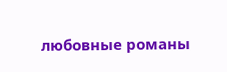любовные романы